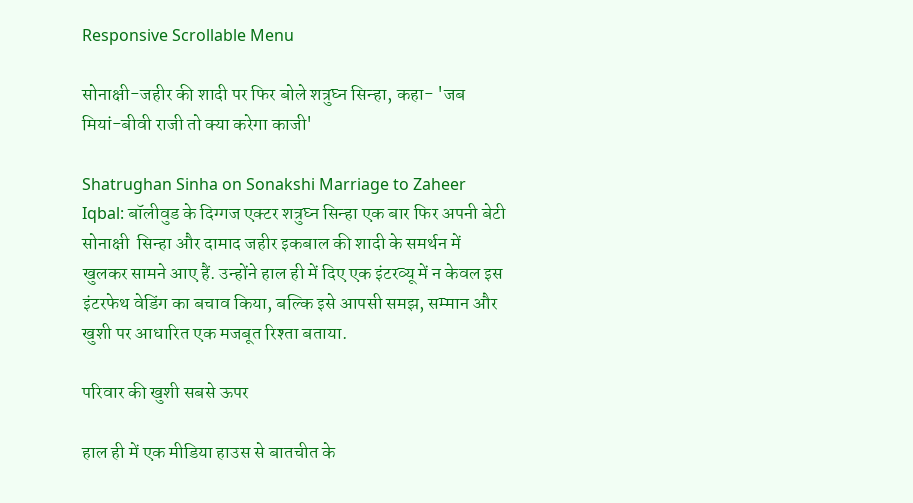Responsive Scrollable Menu

सोनाक्षी-जहीर की शादी पर फिर बोले शत्रुघ्न सिन्हा, कहा- 'जब मियां-बीवी राजी तो क्या करेगा काजी'

Shatrughan Sinha on Sonakshi Marriage to Zaheer Iqbal: बॉलीवुड के दिग्गज एक्टर शत्रुघ्न सिन्हा एक बार फिर अपनी बेटी सोनाक्षी  सिन्हा और दामाद जहीर इकबाल की शादी के समर्थन में खुलकर सामने आए हैं. उन्होंने हाल ही में दिए एक इंटरव्यू में न केवल इस इंटरफेथ वेडिंग का बचाव किया, बल्कि इसे आपसी समझ, सम्मान और खुशी पर आधारित एक मजबूत रिश्ता बताया.

परिवार की खुशी सबसे ऊपर

हाल ही में एक मीडिया हाउस से बातचीत के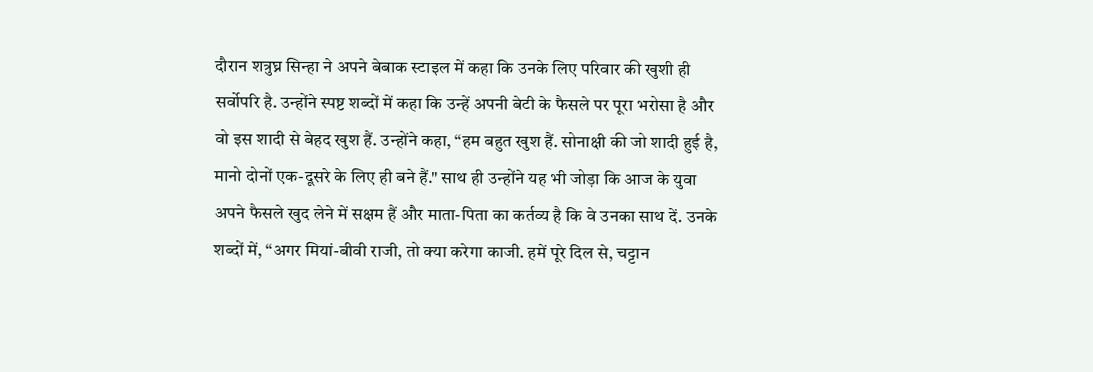दौरान शत्रुघ्न सिन्हा ने अपने बेबाक स्टाइल में कहा कि उनके लिए परिवार की खुशी ही सर्वोपरि है. उन्होंने स्पष्ट शब्दों में कहा कि उन्हें अपनी बेटी के फैसले पर पूरा भरोसा है और वो इस शादी से बेहद खुश हैं. उन्होंने कहा, “हम बहुत खुश हैं. सोनाक्षी की जो शादी हुई है, मानो दोनों एक-दूसरे के लिए ही बने हैं." साथ ही उन्होंने यह भी जोड़ा कि आज के युवा अपने फैसले खुद लेने में सक्षम हैं और माता-पिता का कर्तव्य है कि वे उनका साथ दें. उनके शब्दों में, “अगर मियां-बीवी राजी, तो क्या करेगा काजी. हमें पूरे दिल से, चट्टान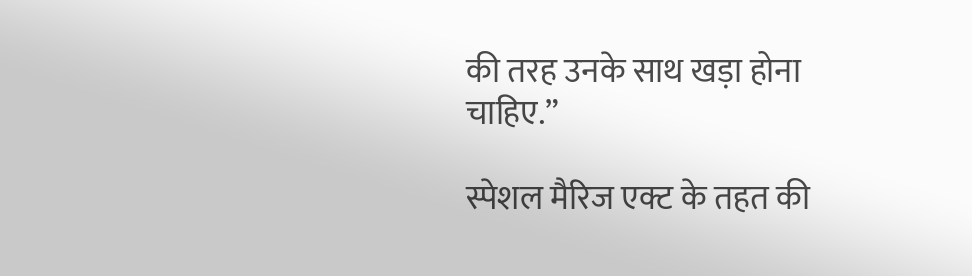की तरह उनके साथ खड़ा होना चाहिए.”

स्पेशल मैरिज एक्ट के तहत की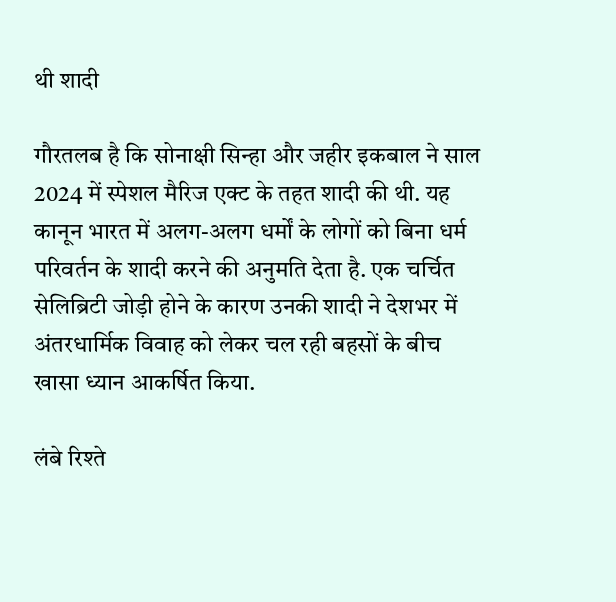थी शादी

गौरतलब है कि सोनाक्षी सिन्हा और जहीर इकबाल ने साल 2024 में स्पेशल मैरिज एक्ट के तहत शादी की थी. यह कानून भारत में अलग-अलग धर्मों के लोगों को बिना धर्म परिवर्तन के शादी करने की अनुमति देता है. एक चर्चित सेलिब्रिटी जोड़ी होने के कारण उनकी शादी ने देशभर में अंतरधार्मिक विवाह को लेकर चल रही बहसों के बीच खासा ध्यान आकर्षित किया.

लंबे रिश्ते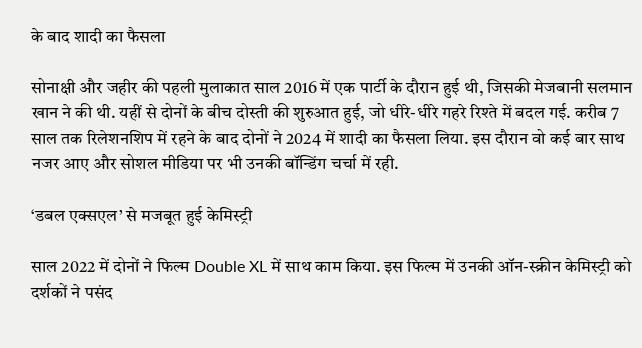के बाद शादी का फैसला

सोनाक्षी और जहीर की पहली मुलाकात साल 2016 में एक पार्टी के दौरान हुई थी, जिसकी मेजबानी सलमान खान ने की थी. यहीं से दोनों के बीच दोस्ती की शुरुआत हुई, जो धीरे-धीरे गहरे रिश्ते में बदल गई. करीब 7 साल तक रिलेशनशिप में रहने के बाद दोनों ने 2024 में शादी का फैसला लिया. इस दौरान वो कई बार साथ नजर आए और सोशल मीडिया पर भी उनकी बॉन्डिंग चर्चा में रही.

‘डबल एक्सएल’ से मजबूत हुई केमिस्ट्री

साल 2022 में दोनों ने फिल्म Double XL में साथ काम किया. इस फिल्म में उनकी ऑन-स्क्रीन केमिस्ट्री को दर्शकों ने पसंद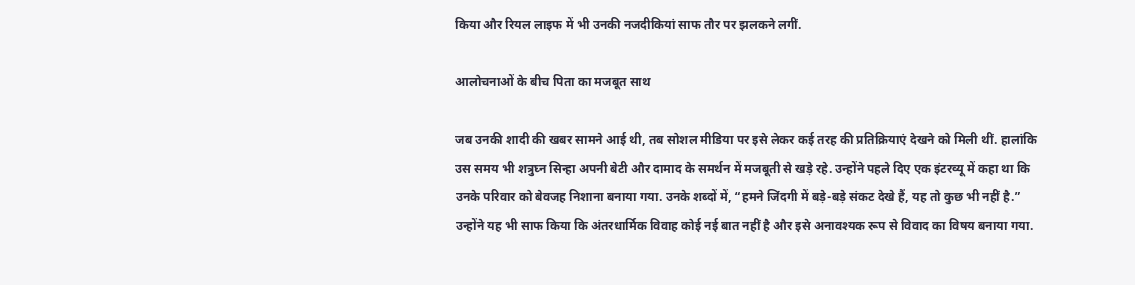किया और रियल लाइफ में भी उनकी नजदीकियां साफ तौर पर झलकने लगीं.

आलोचनाओं के बीच पिता का मजबूत साथ

जब उनकी शादी की खबर सामने आई थी, तब सोशल मीडिया पर इसे लेकर कई तरह की प्रतिक्रियाएं देखने को मिली थीं. हालांकि उस समय भी शत्रुघ्न सिन्हा अपनी बेटी और दामाद के समर्थन में मजबूती से खड़े रहे. उन्होंने पहले दिए एक इंटरव्यू में कहा था कि उनके परिवार को बेवजह निशाना बनाया गया. उनके शब्दों में, “हमने जिंदगी में बड़े-बड़े संकट देखे हैं, यह तो कुछ भी नहीं है.” उन्होंने यह भी साफ किया कि अंतरधार्मिक विवाह कोई नई बात नहीं है और इसे अनावश्यक रूप से विवाद का विषय बनाया गया.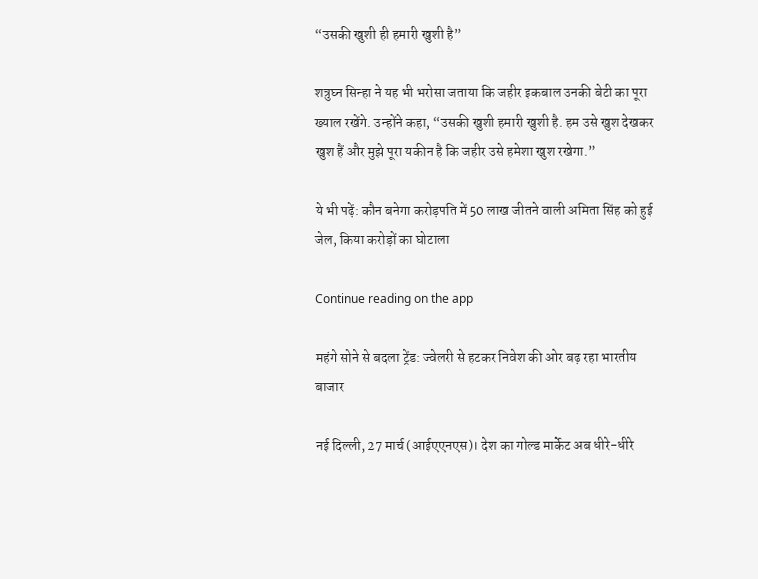“उसकी खुशी ही हमारी खुशी है”

शत्रुघ्न सिन्हा ने यह भी भरोसा जताया कि जहीर इकबाल उनकी बेटी का पूरा ख्याल रखेंगे. उन्होंने कहा, “उसकी खुशी हमारी खुशी है. हम उसे खुश देखकर खुश हैं और मुझे पूरा यकीन है कि जहीर उसे हमेशा खुश रखेगा.”

ये भी पढ़ें: कौन बनेगा करोड़पति में 50 लाख जीतने वाली अमिता सिंह को हुई जेल, किया करोड़ों का घोटाला

Continue reading on the app

महंगे सोने से बदला ट्रेंड: ज्वेलरी से हटकर निवेश की ओर बढ़ रहा भारतीय बाजार

नई दिल्ली, 27 मार्च (आईएएनएस)। देश का गोल्ड मार्केट अब धीरे-धीरे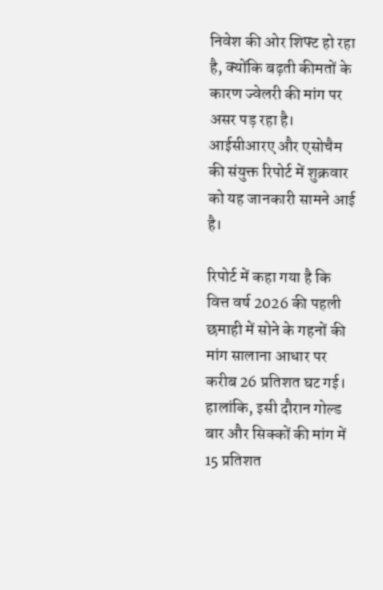निवेश की ओर शिफ्ट हो रहा है, क्योंकि बढ़ती कीमतों के कारण ज्वेलरी की मांग पर असर पड़ रहा है। आईसीआरए और एसोचैम की संयुक्त रिपोर्ट में शुक्रवार को यह जानकारी सामने आई है।

रिपोर्ट में कहा गया है कि वित्त वर्ष 2026 की पहली छमाही में सोने के गहनों की मांग सालाना आधार पर करीब 26 प्रतिशत घट गई। हालांकि, इसी दौरान गोल्ड बार और सिक्कों की मांग में 15 प्रतिशत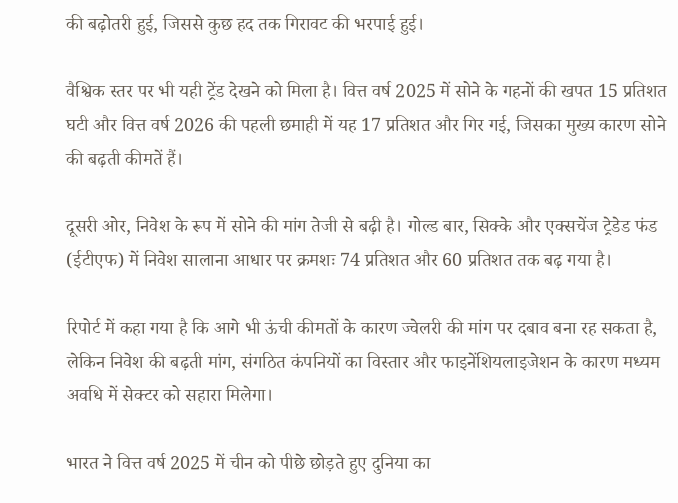की बढ़ोतरी हुई, जिससे कुछ हद तक गिरावट की भरपाई हुई।

वैश्विक स्तर पर भी यही ट्रेंड देखने को मिला है। वित्त वर्ष 2025 में सोने के गहनों की खपत 15 प्रतिशत घटी और वित्त वर्ष 2026 की पहली छमाही में यह 17 प्रतिशत और गिर गई, जिसका मुख्य कारण सोने की बढ़ती कीमतें हैं।

दूसरी ओर, निवेश के रूप में सोने की मांग तेजी से बढ़ी है। गोल्ड बार, सिक्के और एक्सचेंज ट्रेडेड फंड (ईटीएफ) में निवेश सालाना आधार पर क्रमशः 74 प्रतिशत और 60 प्रतिशत तक बढ़ गया है।

रिपोर्ट में कहा गया है कि आगे भी ऊंची कीमतों के कारण ज्वेलरी की मांग पर दबाव बना रह सकता है, लेकिन निवेश की बढ़ती मांग, संगठित कंपनियों का विस्तार और फाइनेंशियलाइजेशन के कारण मध्यम अवधि में सेक्टर को सहारा मिलेगा।

भारत ने वित्त वर्ष 2025 में चीन को पीछे छोड़ते हुए दुनिया का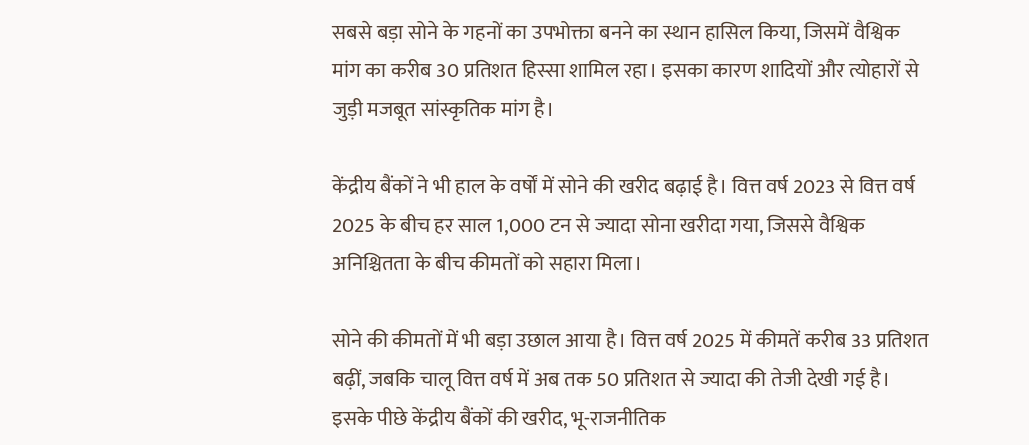सबसे बड़ा सोने के गहनों का उपभोक्ता बनने का स्थान हासिल किया, जिसमें वैश्विक मांग का करीब 30 प्रतिशत हिस्सा शामिल रहा। इसका कारण शादियों और त्योहारों से जुड़ी मजबूत सांस्कृतिक मांग है।

केंद्रीय बैंकों ने भी हाल के वर्षों में सोने की खरीद बढ़ाई है। वित्त वर्ष 2023 से वित्त वर्ष 2025 के बीच हर साल 1,000 टन से ज्यादा सोना खरीदा गया, जिससे वैश्विक अनिश्चितता के बीच कीमतों को सहारा मिला।

सोने की कीमतों में भी बड़ा उछाल आया है। वित्त वर्ष 2025 में कीमतें करीब 33 प्रतिशत बढ़ीं, जबकि चालू वित्त वर्ष में अब तक 50 प्रतिशत से ज्यादा की तेजी देखी गई है। इसके पीछे केंद्रीय बैंकों की खरीद, भू-राजनीतिक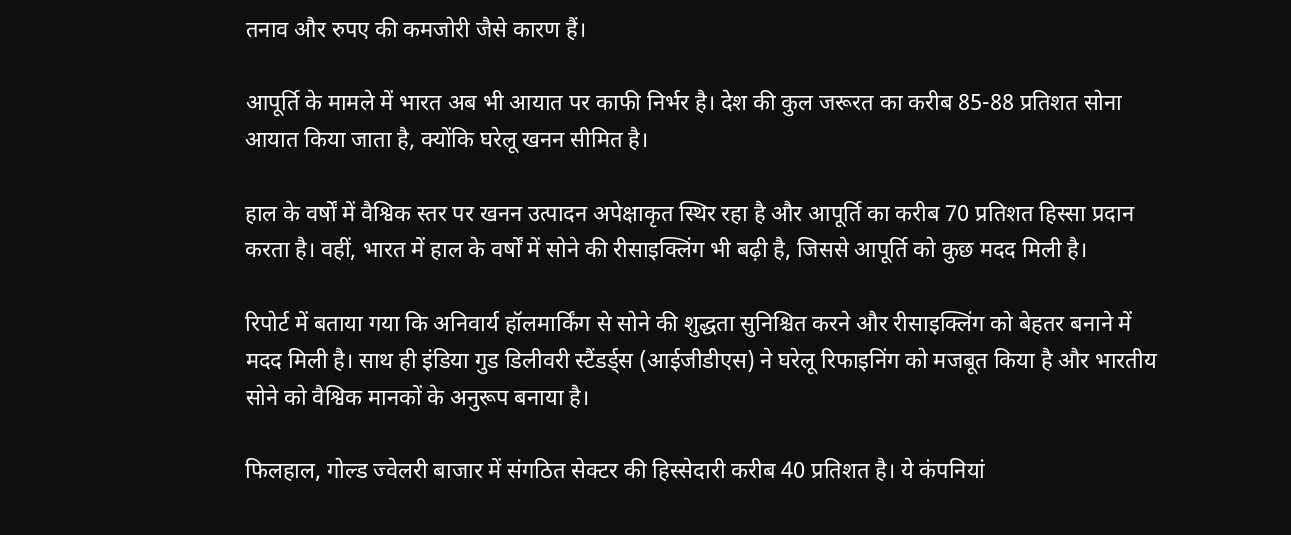तनाव और रुपए की कमजोरी जैसे कारण हैं।

आपूर्ति के मामले में भारत अब भी आयात पर काफी निर्भर है। देश की कुल जरूरत का करीब 85-88 प्रतिशत सोना आयात किया जाता है, क्योंकि घरेलू खनन सीमित है।

हाल के वर्षों में वैश्विक स्तर पर खनन उत्पादन अपेक्षाकृत स्थिर रहा है और आपूर्ति का करीब 70 प्रतिशत हिस्सा प्रदान करता है। वहीं, भारत में हाल के वर्षों में सोने की रीसाइक्लिंग भी बढ़ी है, जिससे आपूर्ति को कुछ मदद मिली है।

रिपोर्ट में बताया गया कि अनिवार्य हॉलमार्किंग से सोने की शुद्धता सुनिश्चित करने और रीसाइक्लिंग को बेहतर बनाने में मदद मिली है। साथ ही इंडिया गुड डिलीवरी स्टैंडर्ड्स (आईजीडीएस) ने घरेलू रिफाइनिंग को मजबूत किया है और भारतीय सोने को वैश्विक मानकों के अनुरूप बनाया है।

फिलहाल, गोल्ड ज्वेलरी बाजार में संगठित सेक्टर की हिस्सेदारी करीब 40 प्रतिशत है। ये कंपनियां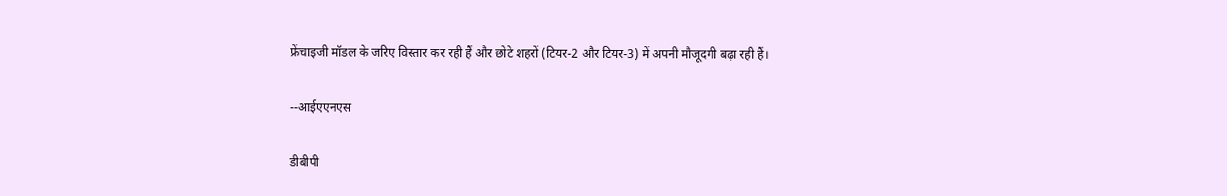फ्रेंचाइजी मॉडल के जरिए विस्तार कर रही हैं और छोटे शहरों (टियर-2 और टियर-3) में अपनी मौजूदगी बढ़ा रही हैं।

--आईएएनएस

डीबीपी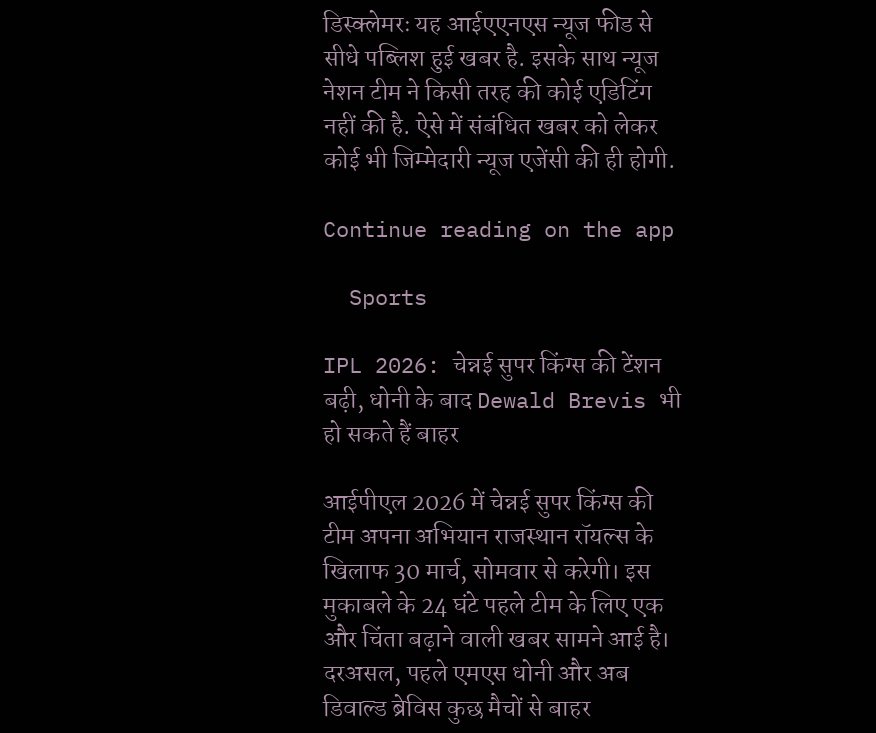डिस्क्लेमरः यह आईएएनएस न्यूज फीड से सीधे पब्लिश हुई खबर है. इसके साथ न्यूज नेशन टीम ने किसी तरह की कोई एडिटिंग नहीं की है. ऐसे में संबंधित खबर को लेकर कोई भी जिम्मेदारी न्यूज एजेंसी की ही होगी.

Continue reading on the app

  Sports

IPL 2026: चेन्नई सुपर किंग्स की टेंशन बढ़ी, धोनी के बाद Dewald Brevis भी हो सकते हैं बाहर

आईपीएल 2026 में चेन्नई सुपर किंग्स की टीम अपना अभियान राजस्थान रॉयल्स के खिलाफ 30 मार्च, सोमवार से करेगी। इस मुकाबले के 24 घंटे पहले टीम के लिए एक और चिंता बढ़ाने वाली खबर सामने आई है। दरअसल, पहले एमएस धोनी और अब डिवाल्ड ब्रेविस कुछ मैचों से बाहर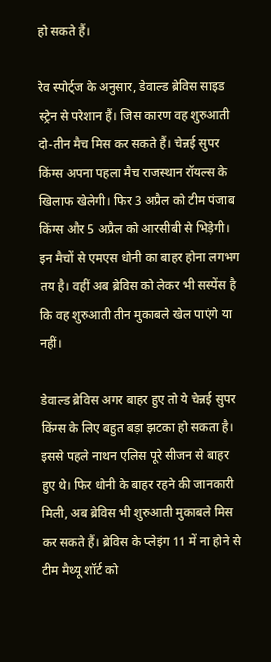हो सकते हैं।

रेव स्पोर्ट्ज के अनुसार, डेवाल्ड ब्रेविस साइड स्ट्रेन से परेशान हैं। जिस कारण वह शुरुआती दो-तीन मैच मिस कर सकते हैं। चेन्नई सुपर किंग्स अपना पहला मैच राजस्थान रॉयल्स के खिलाफ खेलेगी। फिर 3 अप्रैल को टीम पंजाब किंग्स और 5 अप्रैल को आरसीबी से भिड़ेगी। इन मैचों से एमएस धोनी का बाहर होना लगभग तय है। वहीं अब ब्रेविस को लेकर भी सस्पेंस है कि वह शुरुआती तीन मुकाबले खेल पाएंगे या नहीं।

डेवाल्ड ब्रेविस अगर बाहर हुए तो ये चेन्नई सुपर किंग्स के लिए बहुत बड़ा झटका हो सकता है। इससे पहले नाथन एलिस पूरे सीजन से बाहर हुए थे। फिर धोनी के बाहर रहने की जानकारी मिली, अब ब्रेविस भी शुरुआती मुकाबले मिस कर सकते हैं। ब्रेविस के प्लेइंग 11 में ना होने से टीम मैथ्यू शॉर्ट को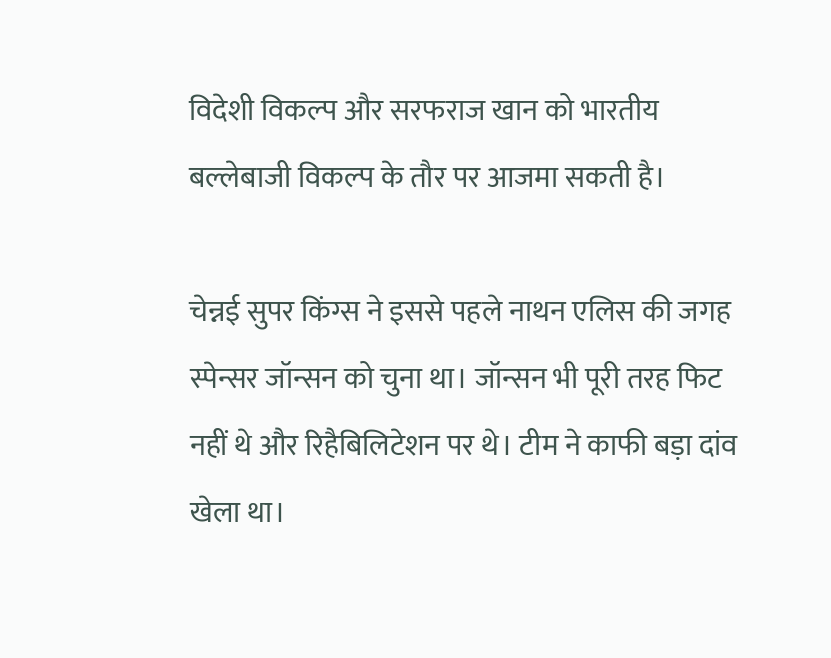विदेशी विकल्प और सरफराज खान को भारतीय बल्लेबाजी विकल्प के तौर पर आजमा सकती है।

चेन्नई सुपर किंग्स ने इससे पहले नाथन एलिस की जगह स्पेन्सर जॉन्सन को चुना था। जॉन्सन भी पूरी तरह फिट नहीं थे और रिहैबिलिटेशन पर थे। टीम ने काफी बड़ा दांव खेला था।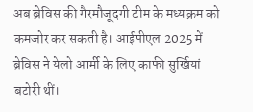अब ब्रेविस की गैरमौजूदगी टीम के मध्यक्रम को कमजोर कर सकती है। आईपीएल 2025 में ब्रेविस ने येलो आर्मी के लिए काफी सुर्खियां बटोरी थीं।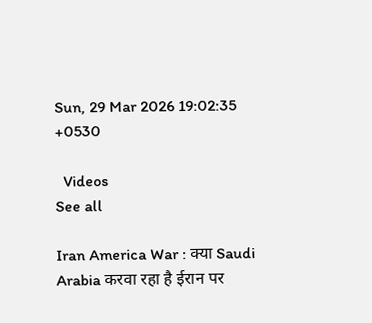Sun, 29 Mar 2026 19:02:35 +0530

  Videos
See all

Iran America War : क्या Saudi Arabia करवा रहा है ईरान पर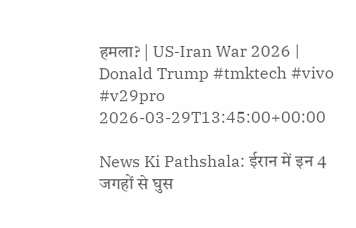हमला? | US-Iran War 2026 | Donald Trump #tmktech #vivo #v29pro
2026-03-29T13:45:00+00:00

News Ki Pathshala: ईरान में इन 4 जगहों से घुस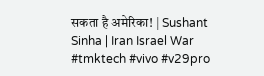सकता है अमेरिका! | Sushant Sinha | Iran Israel War #tmktech #vivo #v29pro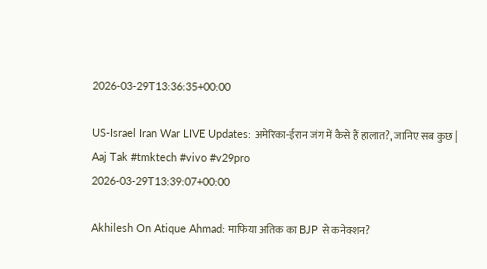2026-03-29T13:36:35+00:00

US-Israel Iran War LIVE Updates: अमेरिका-ईरान जंग में कैसे हैं हालात?, जानिए सब कुछ | Aaj Tak #tmktech #vivo #v29pro
2026-03-29T13:39:07+00:00

Akhilesh On Atique Ahmad: माफिया अतिक का BJP से कनेक्शन?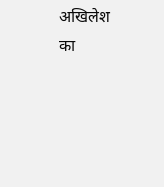अखिलेश का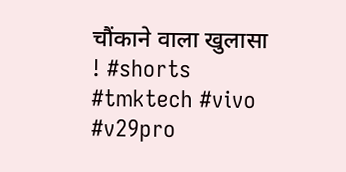चौंकाने वाला खुलासा ! #shorts #tmktech #vivo #v29pro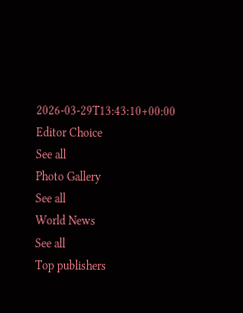2026-03-29T13:43:10+00:00
Editor Choice
See all
Photo Gallery
See all
World News
See all
Top publishers